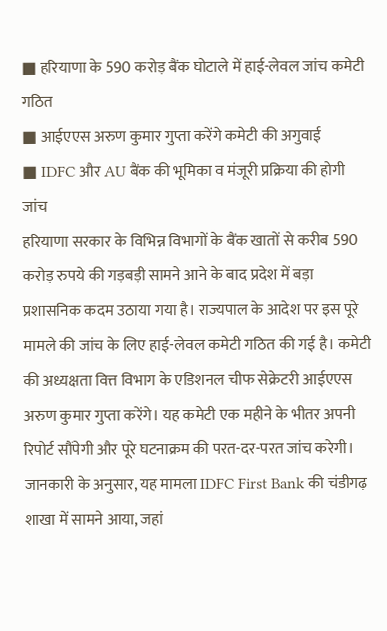■ हरियाणा के 590 करोड़ बैंक घोटाले में हाई-लेवल जांच कमेटी गठित
■ आईएएस अरुण कुमार गुप्ता करेंगे कमेटी की अगुवाई
■ IDFC और AU बैंक की भूमिका व मंजूरी प्रक्रिया की होगी जांच
हरियाणा सरकार के विभिन्न विभागों के बैंक खातों से करीब 590 करोड़ रुपये की गड़बड़ी सामने आने के बाद प्रदेश में बड़ा प्रशासनिक कदम उठाया गया है। राज्यपाल के आदेश पर इस पूरे मामले की जांच के लिए हाई-लेवल कमेटी गठित की गई है। कमेटी की अध्यक्षता वित्त विभाग के एडिशनल चीफ सेक्रेटरी आईएएस अरुण कुमार गुप्ता करेंगे। यह कमेटी एक महीने के भीतर अपनी रिपोर्ट सौंपेगी और पूरे घटनाक्रम की परत-दर-परत जांच करेगी।
जानकारी के अनुसार, यह मामला IDFC First Bank की चंडीगढ़ शाखा में सामने आया, जहां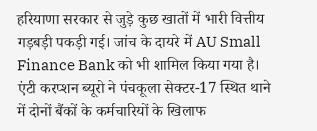हरियाणा सरकार से जुड़े कुछ खातों में भारी वित्तीय गड़बड़ी पकड़ी गई। जांच के दायरे में AU Small Finance Bank को भी शामिल किया गया है। एंटी करप्शन ब्यूरो ने पंचकूला सेक्टर-17 स्थित थाने में दोनों बैंकों के कर्मचारियों के खिलाफ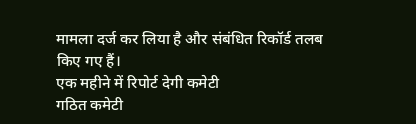मामला दर्ज कर लिया है और संबंधित रिकॉर्ड तलब किए गए हैं।
एक महीने में रिपोर्ट देगी कमेटी
गठित कमेटी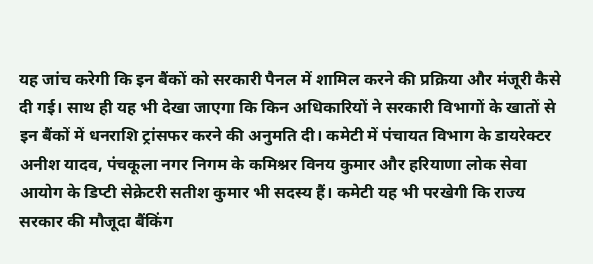यह जांच करेगी कि इन बैंकों को सरकारी पैनल में शामिल करने की प्रक्रिया और मंजूरी कैसे दी गई। साथ ही यह भी देखा जाएगा कि किन अधिकारियों ने सरकारी विभागों के खातों से इन बैंकों में धनराशि ट्रांसफर करने की अनुमति दी। कमेटी में पंचायत विभाग के डायरेक्टर अनीश यादव, पंचकूला नगर निगम के कमिश्नर विनय कुमार और हरियाणा लोक सेवा आयोग के डिप्टी सेक्रेटरी सतीश कुमार भी सदस्य हैं। कमेटी यह भी परखेगी कि राज्य सरकार की मौजूदा बैंकिंग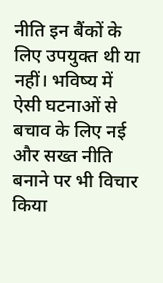नीति इन बैंकों के लिए उपयुक्त थी या नहीं। भविष्य में ऐसी घटनाओं से बचाव के लिए नई और सख्त नीति बनाने पर भी विचार किया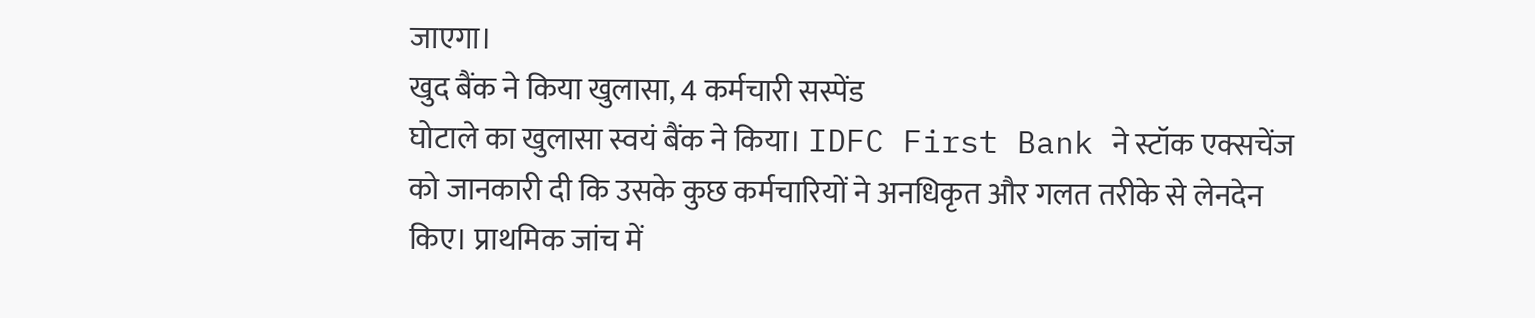जाएगा।
खुद बैंक ने किया खुलासा, 4 कर्मचारी सस्पेंड
घोटाले का खुलासा स्वयं बैंक ने किया। IDFC First Bank ने स्टॉक एक्सचेंज को जानकारी दी कि उसके कुछ कर्मचारियों ने अनधिकृत और गलत तरीके से लेनदेन किए। प्राथमिक जांच में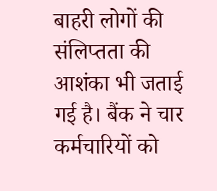बाहरी लोगों की संलिप्तता की आशंका भी जताई गई है। बैंक ने चार कर्मचारियों को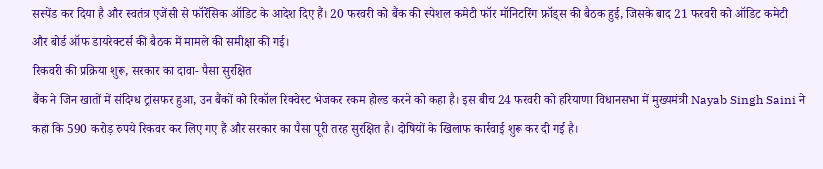सस्पेंड कर दिया है और स्वतंत्र एजेंसी से फॉरेंसिक ऑडिट के आदेश दिए हैं। 20 फरवरी को बैंक की स्पेशल कमेटी फॉर मॉनिटरिंग फ्रॉड्स की बैठक हुई, जिसके बाद 21 फरवरी को ऑडिट कमेटी और बोर्ड ऑफ डायरेक्टर्स की बैठक में मामले की समीक्षा की गई।
रिकवरी की प्रक्रिया शुरू, सरकार का दावा- पैसा सुरक्षित
बैंक ने जिन खातों में संदिग्ध ट्रांसफर हुआ, उन बैंकों को रिकॉल रिक्वेस्ट भेजकर रकम होल्ड करने को कहा है। इस बीच 24 फरवरी को हरियाणा विधानसभा में मुख्यमंत्री Nayab Singh Saini ने कहा कि 590 करोड़ रुपये रिकवर कर लिए गए हैं और सरकार का पैसा पूरी तरह सुरक्षित है। दोषियों के खिलाफ कार्रवाई शुरू कर दी गई है।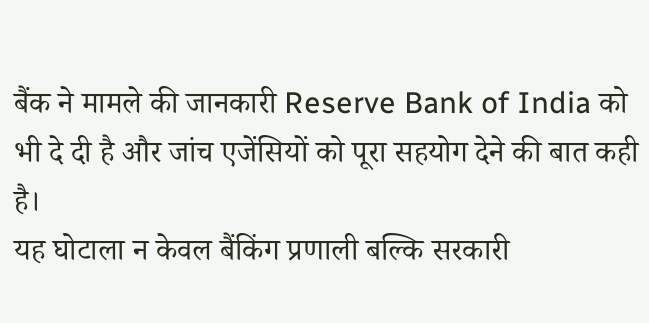बैंक ने मामले की जानकारी Reserve Bank of India को भी दे दी है और जांच एजेंसियों को पूरा सहयोग देने की बात कही है।
यह घोटाला न केवल बैंकिंग प्रणाली बल्कि सरकारी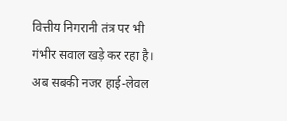वित्तीय निगरानी तंत्र पर भी गंभीर सवाल खड़े कर रहा है। अब सबकी नजर हाई-लेवल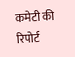कमेटी की रिपोर्ट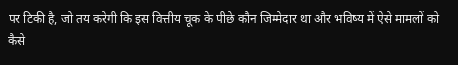पर टिकी है, जो तय करेगी कि इस वित्तीय चूक के पीछे कौन जिम्मेदार था और भविष्य में ऐसे मामलों को कैसे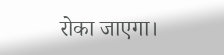रोका जाएगा।